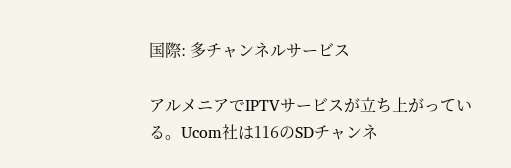国際: 多チャンネルサービス

アルメニアでIPTVサービスが立ち上がっている。Ucom社は116のSDチャンネ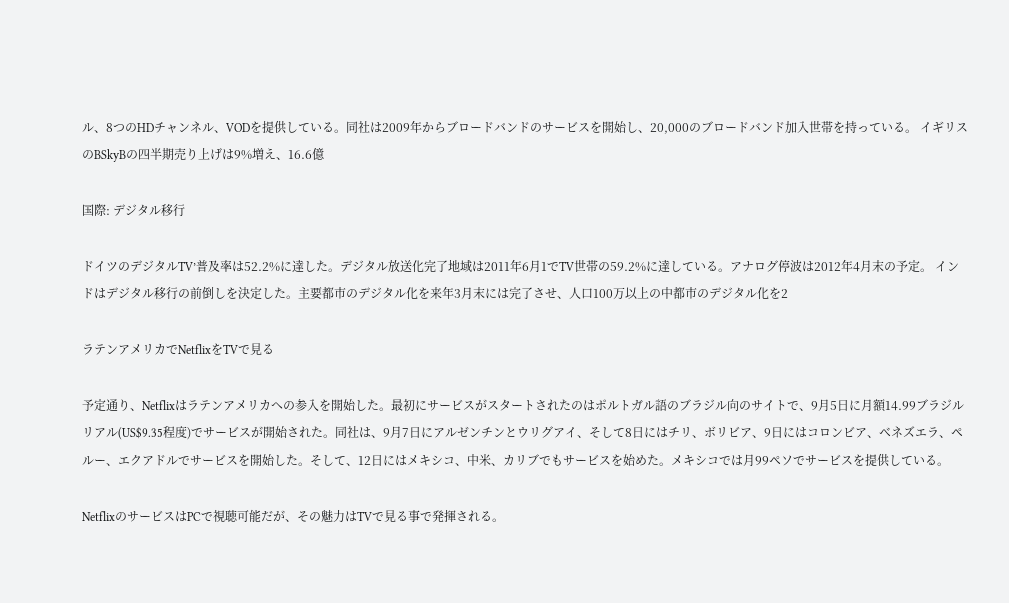ル、8つのHDチャンネル、VODを提供している。同社は2009年からブロードバンドのサービスを開始し、20,000のブロードバンド加入世帯を持っている。 イギリスのBSkyBの四半期売り上げは9%増え、16.6億

国際: デジタル移行

ドイツのデジタルTV’普及率は52.2%に達した。デジタル放送化完了地域は2011年6月1でTV世帯の59.2%に達している。アナログ停波は2012年4月末の予定。 インドはデジタル移行の前倒しを決定した。主要都市のデジタル化を来年3月末には完了させ、人口100万以上の中都市のデジタル化を2

ラテンアメリカでNetflixをTVで見る

予定通り、Netflixはラテンアメリカへの参入を開始した。最初にサービスがスタートされたのはポルトガル語のブラジル向のサイトで、9月5日に月額14.99ブラジルリアル(US$9.35程度)でサービスが開始された。同社は、9月7日にアルゼンチンとウリグアイ、そして8日にはチリ、ボリビア、9日にはコロンビア、ベネズエラ、ペルー、エクアドルでサービスを開始した。そして、12日にはメキシコ、中米、カリブでもサービスを始めた。メキシコでは月99ペソでサービスを提供している。

NetflixのサービスはPCで視聴可能だが、その魅力はTVで見る事で発揮される。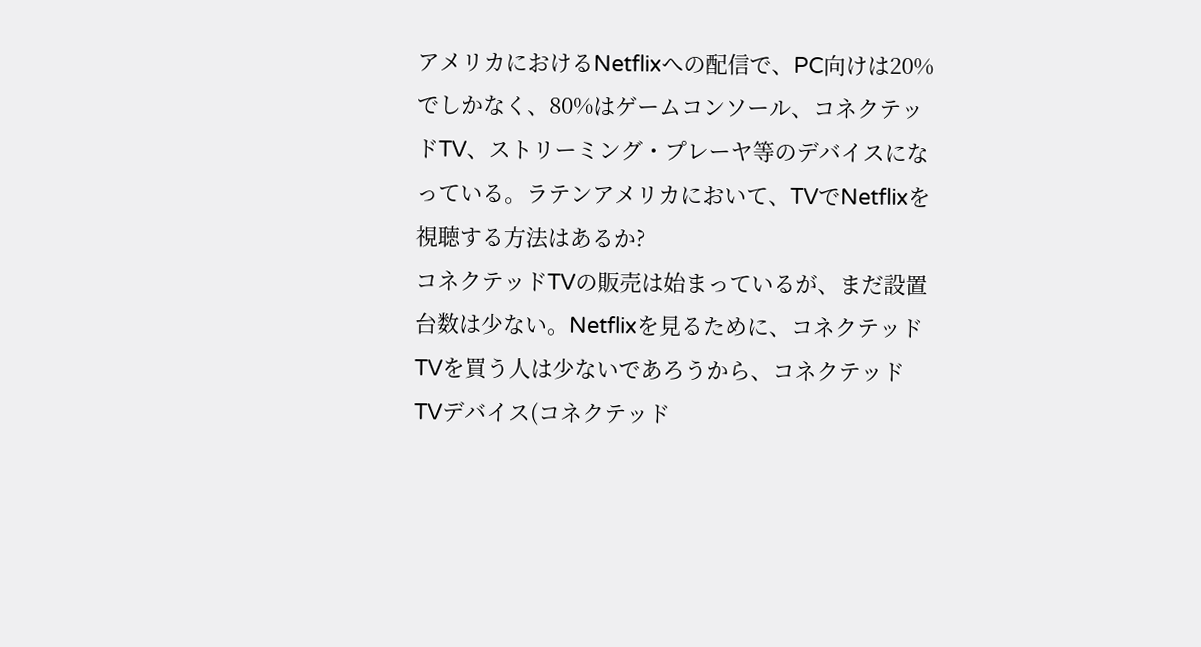アメリカにおけるNetflixへの配信で、PC向けは20%でしかなく、80%はゲームコンソール、コネクテッドTV、ストリーミング・プレーヤ等のデバイスになっている。ラテンアメリカにおいて、TVでNetflixを視聴する方法はあるか?
コネクテッドTVの販売は始まっているが、まだ設置台数は少ない。Netflixを見るために、コネクテッドTVを買う人は少ないであろうから、コネクテッドTVデバイス(コネクテッド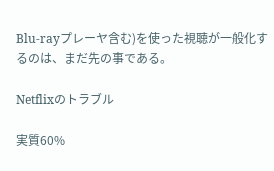Blu-rayプレーヤ含む)を使った視聴が一般化するのは、まだ先の事である。

Netflixのトラブル

実質60%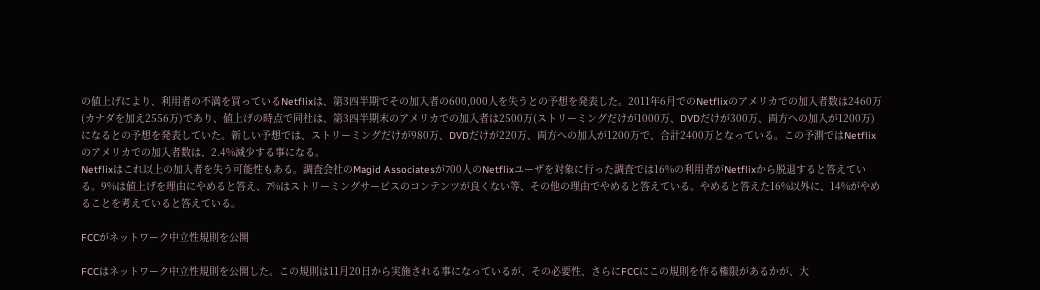の値上げにより、利用者の不満を買っているNetflixは、第3四半期でその加入者の600,000人を失うとの予想を発表した。2011年6月でのNetflixのアメリカでの加入者数は2460万(カナダを加え2556万)であり、値上げの時点で同社は、第3四半期末のアメリカでの加入者は2500万(ストリーミングだけが1000万、DVDだけが300万、両方への加入が1200万)になるとの予想を発表していた。新しい予想では、ストリーミングだけが980万、DVDだけが220万、両方への加入が1200万で、合計2400万となっている。この予測ではNetflixのアメリカでの加入者数は、2.4%減少する事になる。
Netflixはこれ以上の加入者を失う可能性もある。調査会社のMagid Associatesが700人のNetflixユーザを対象に行った調査では16%の利用者がNetflixから脱退すると答えている。9%は値上げを理由にやめると答え、7%はストリーミングサービスのコンテンツが良くない等、その他の理由でやめると答えている。やめると答えた16%以外に、14%がやめることを考えていると答えている。

FCCがネットワーク中立性規則を公開

FCCはネットワーク中立性規則を公開した。この規則は11月20日から実施される事になっているが、その必要性、さらにFCCにこの規則を作る権限があるかが、大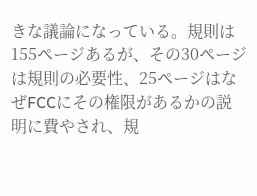きな議論になっている。規則は155ページあるが、その30ページは規則の必要性、25ページはなぜFCCにその権限があるかの説明に費やされ、規